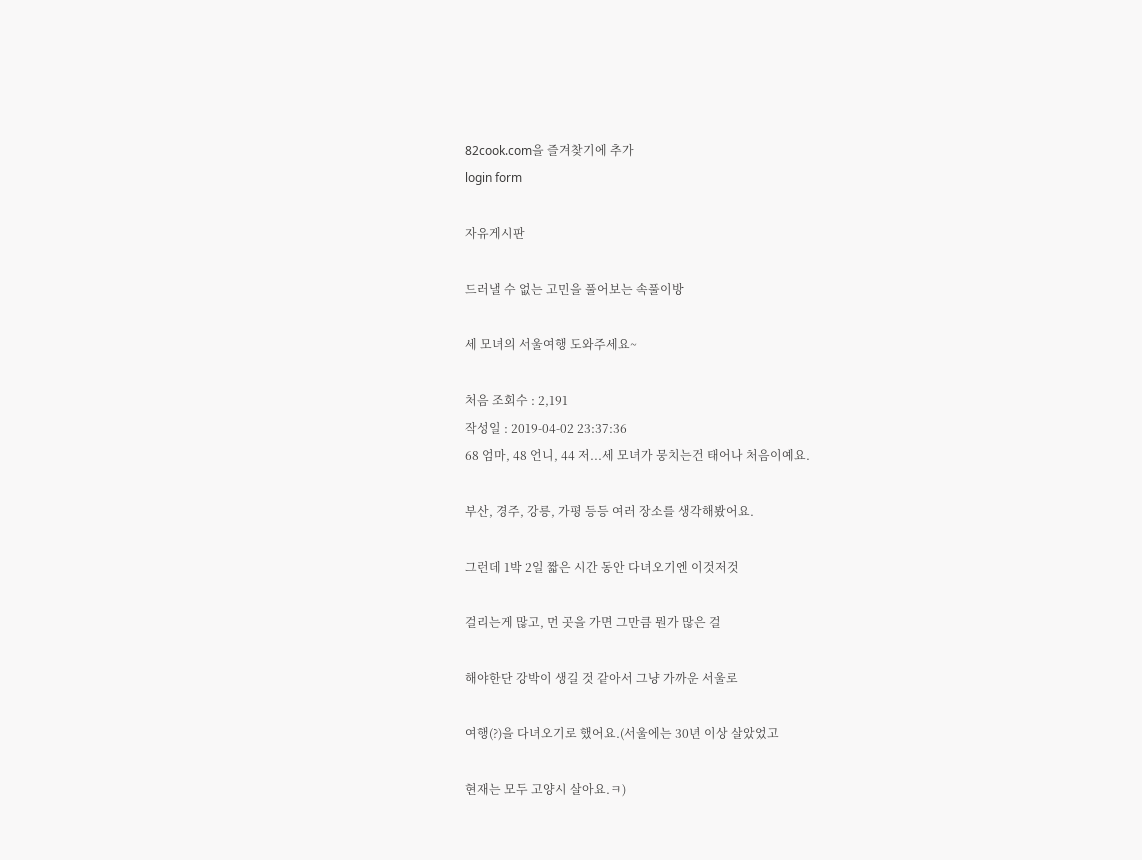82cook.com을 즐겨찾기에 추가
login form

자유게시판

드러낼 수 없는 고민을 풀어보는 속풀이방

세 모녀의 서울여행 도와주세요~

처음 조회수 : 2,191
작성일 : 2019-04-02 23:37:36
68 엄마, 48 언니, 44 저...세 모녀가 뭉치는건 태어나 처음이예요.

부산, 경주, 강릉, 가평 등등 여러 장소를 생각해봤어요.

그런데 1박 2일 짧은 시간 동안 다녀오기엔 이것저것

걸리는게 많고, 먼 곳을 가면 그만큼 뭔가 많은 걸

해야한단 강박이 생길 것 같아서 그냥 가까운 서울로

여행(?)을 다녀오기로 했어요.(서울에는 30년 이상 살았었고

현재는 모두 고양시 살아요.ㅋ)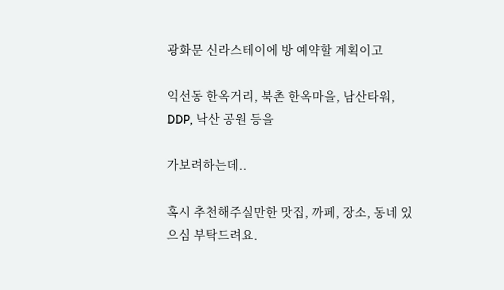광화문 신라스테이에 방 예약할 계획이고

익선동 한옥거리, 북촌 한옥마을, 남산타워, DDP, 낙산 공원 등을

가보려하는데..

혹시 추천해주실만한 맛집, 까페, 장소, 동네 있으심 부탁드려요.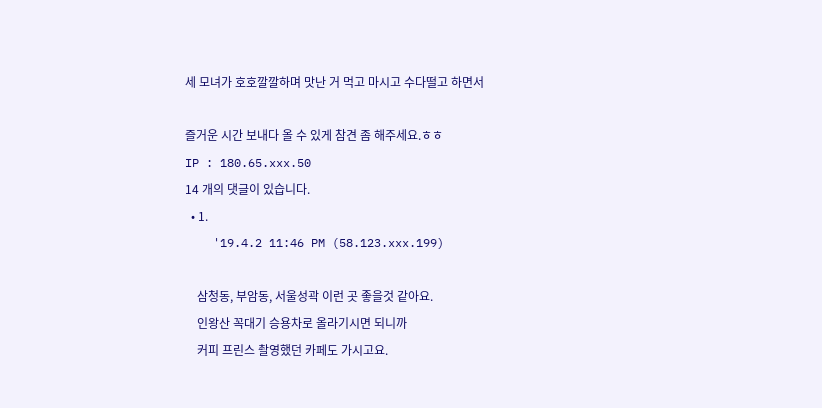세 모녀가 호호깔깔하며 맛난 거 먹고 마시고 수다떨고 하면서

즐거운 시간 보내다 올 수 있게 참견 좀 해주세요.ㅎㅎ
IP : 180.65.xxx.50
14 개의 댓글이 있습니다.
  • 1.
    '19.4.2 11:46 PM (58.123.xxx.199)

    삼청동, 부암동, 서울성곽 이런 곳 좋을것 같아요.
    인왕산 꼭대기 승용차로 올라기시면 되니까
    커피 프린스 촬영했던 카페도 가시고요.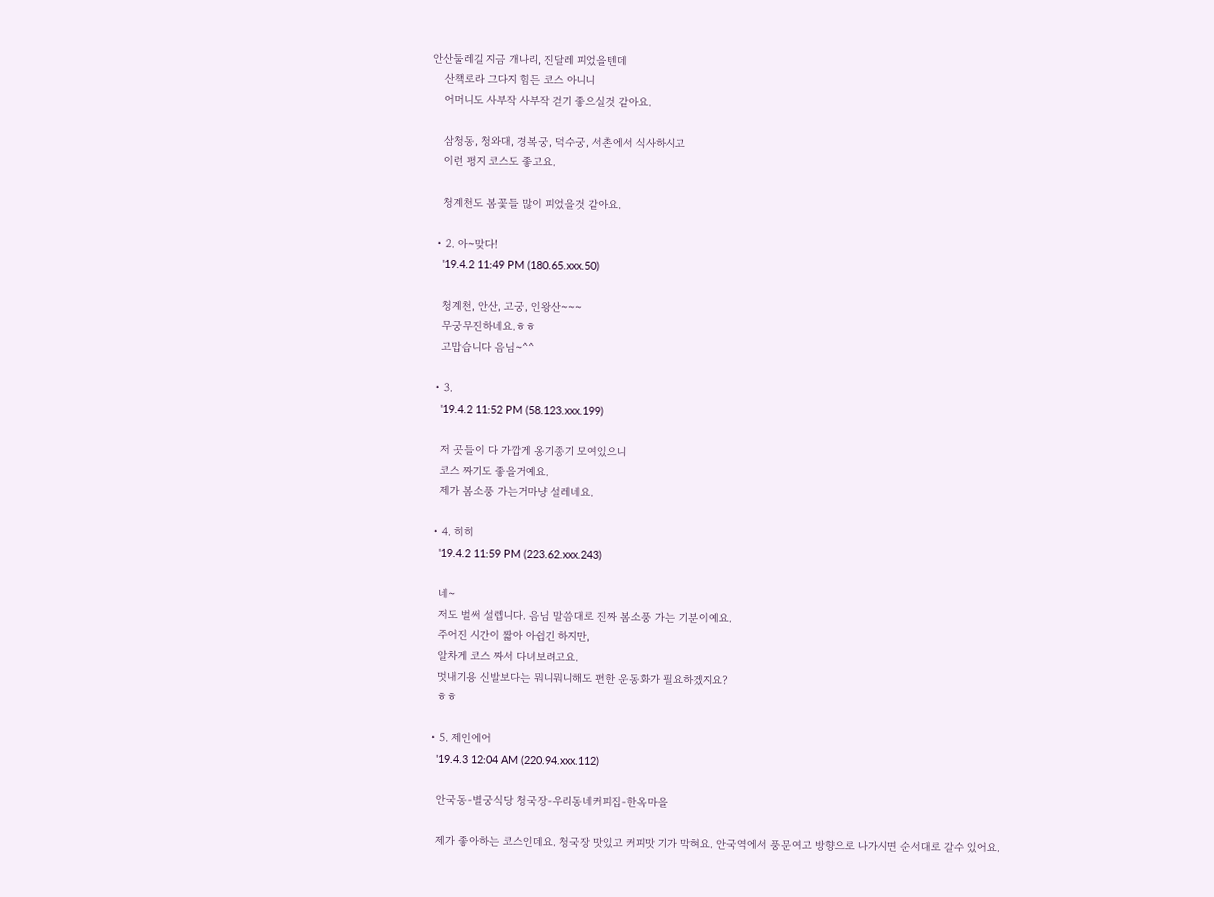안산둘레길 지금 개나리, 진달레 피었을텐데
    산책로라 그다지 힘든 코스 아니니
    어머니도 사부작 사부작 걷기 좋으실것 같아요.

    삼청동, 청와대, 경복궁, 덕수궁, 서촌에서 식사하시고
    이런 평지 코스도 좋고요.

    청계천도 봄꽃들 많이 피었을것 같아요.

  • 2. 아~맞다!
    '19.4.2 11:49 PM (180.65.xxx.50)

    청계천, 안산, 고궁, 인왕산~~~
    무궁무진하네요.ㅎㅎ
    고맙습니다 음님~^^

  • 3.
    '19.4.2 11:52 PM (58.123.xxx.199)

    저 곳들이 다 가깝게 옹기종기 모여있으니
    코스 짜기도 좋을거예요.
    제가 봄소풍 가는거마냥 설레네요.

  • 4. 히히
    '19.4.2 11:59 PM (223.62.xxx.243)

    네~
    저도 벌써 설렙니다. 음님 말씀대로 진짜 봄소풍 가는 기분이예요.
    주어진 시간이 짧아 아쉽긴 하지만,
    알차게 코스 짜서 다녀보려고요.
    멋내기용 신발보다는 뭐니뭐니해도 편한 운동화가 필요하겠지요?
    ㅎㅎ

  • 5. 제인에어
    '19.4.3 12:04 AM (220.94.xxx.112)

    안국동-별궁식당 청국장-우리동네커피집-한옥마을

    제가 좋아하는 코스인데요. 청국장 맛있고 커피맛 기가 막혀요. 안국역에서 풍문여고 방향으로 나가시면 순서대로 갈수 있어요.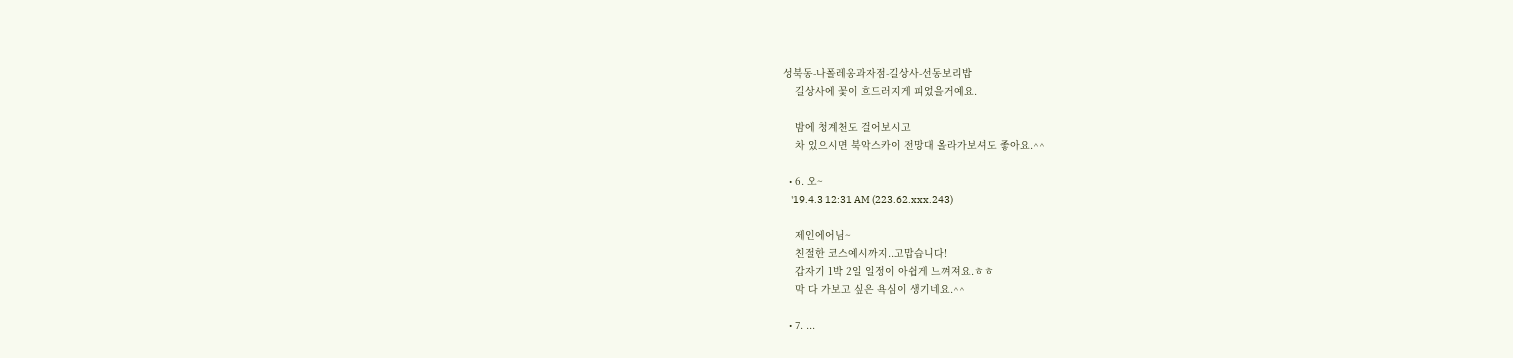성북동-나폴레옹과자점-길상사-선동보리밥
    길상사에 꽃이 흐드러지게 피었을거예요.

    밤에 청계천도 걸어보시고
    차 있으시면 북악스카이 전망대 올라가보셔도 좋아요.^^

  • 6. 오~
    '19.4.3 12:31 AM (223.62.xxx.243)

    제인에어님~
    친절한 코스예시까지..고맙습니다!
    갑자기 1박 2일 일정이 아쉽게 느껴져요.ㅎㅎ
    막 다 가보고 싶은 욕심이 생기네요.^^

  • 7. ...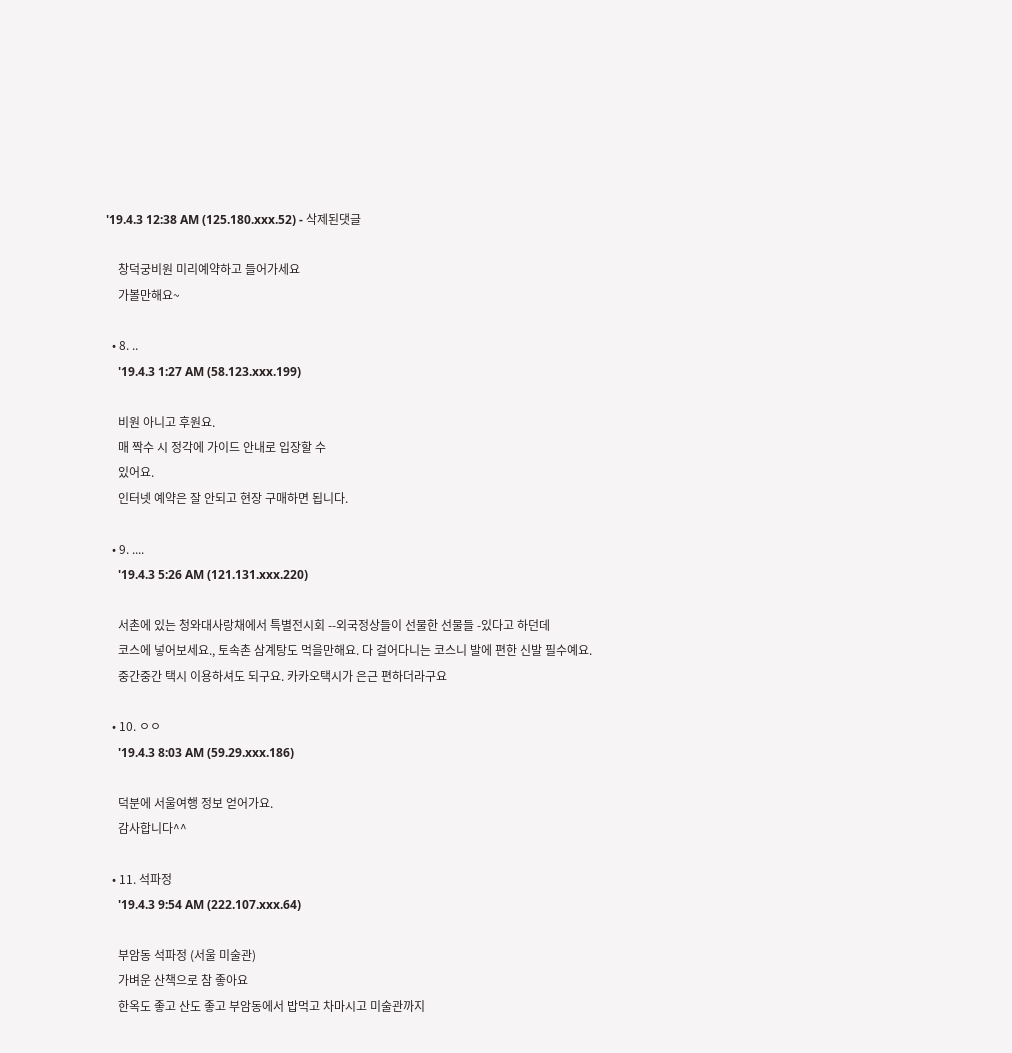'19.4.3 12:38 AM (125.180.xxx.52) - 삭제된댓글

    창덕궁비원 미리예약하고 들어가세요
    가볼만해요~

  • 8. ..
    '19.4.3 1:27 AM (58.123.xxx.199)

    비원 아니고 후원요.
    매 짝수 시 정각에 가이드 안내로 입장할 수
    있어요.
    인터넷 예약은 잘 안되고 현장 구매하면 됩니다.

  • 9. ....
    '19.4.3 5:26 AM (121.131.xxx.220)

    서촌에 있는 청와대사랑채에서 특별전시회 --외국정상들이 선물한 선물들 -있다고 하던데
    코스에 넣어보세요., 토속촌 삼계탕도 먹을만해요. 다 걸어다니는 코스니 발에 편한 신발 필수예요.
    중간중간 택시 이용하셔도 되구요. 카카오택시가 은근 편하더라구요

  • 10. ㅇㅇ
    '19.4.3 8:03 AM (59.29.xxx.186)

    덕분에 서울여행 정보 얻어가요.
    감사합니다^^

  • 11. 석파정
    '19.4.3 9:54 AM (222.107.xxx.64)

    부암동 석파정 (서울 미술관)
    가벼운 산책으로 참 좋아요
    한옥도 좋고 산도 좋고 부암동에서 밥먹고 차마시고 미술관까지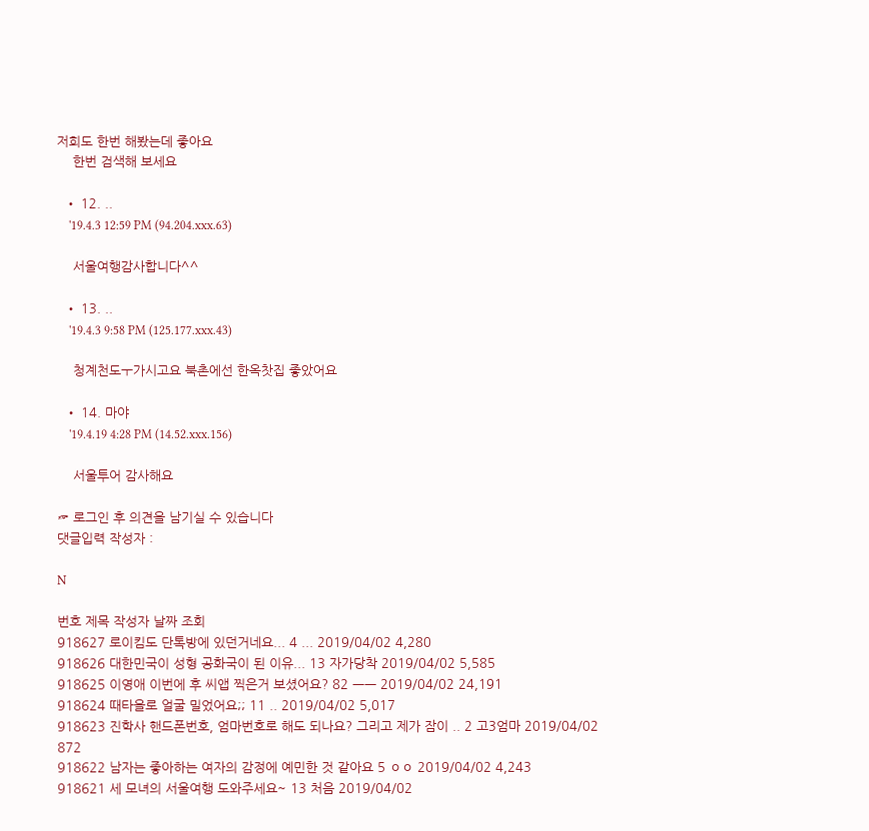저희도 한번 해봤는데 좋아요
    한번 검색해 보세요

  • 12. ..
    '19.4.3 12:59 PM (94.204.xxx.63)

    서울여행감사합니다^^

  • 13. ..
    '19.4.3 9:58 PM (125.177.xxx.43)

    청계천도ㅜ가시고요 북촌에선 한옥찻집 좋았어요

  • 14. 마야
    '19.4.19 4:28 PM (14.52.xxx.156)

    서울투어 감사해요

☞ 로그인 후 의견을 남기실 수 있습니다
댓글입력 작성자 :

N

번호 제목 작성자 날짜 조회
918627 로이킴도 단톡방에 있던거네요... 4 ... 2019/04/02 4,280
918626 대한민국이 성형 공화국이 된 이유... 13 자가당착 2019/04/02 5,585
918625 이영애 이번에 후 씨앱 찍은거 보셨어요? 82 ㅡㅡ 2019/04/02 24,191
918624 때타올로 얼굴 밀었어요;; 11 .. 2019/04/02 5,017
918623 진학사 핸드폰번호, 엄마번호로 해도 되나요? 그리고 제가 잠이 .. 2 고3엄마 2019/04/02 872
918622 남자는 좋아하는 여자의 감정에 예민한 것 같아요 5 ㅇㅇ 2019/04/02 4,243
918621 세 모녀의 서울여행 도와주세요~ 13 처음 2019/04/02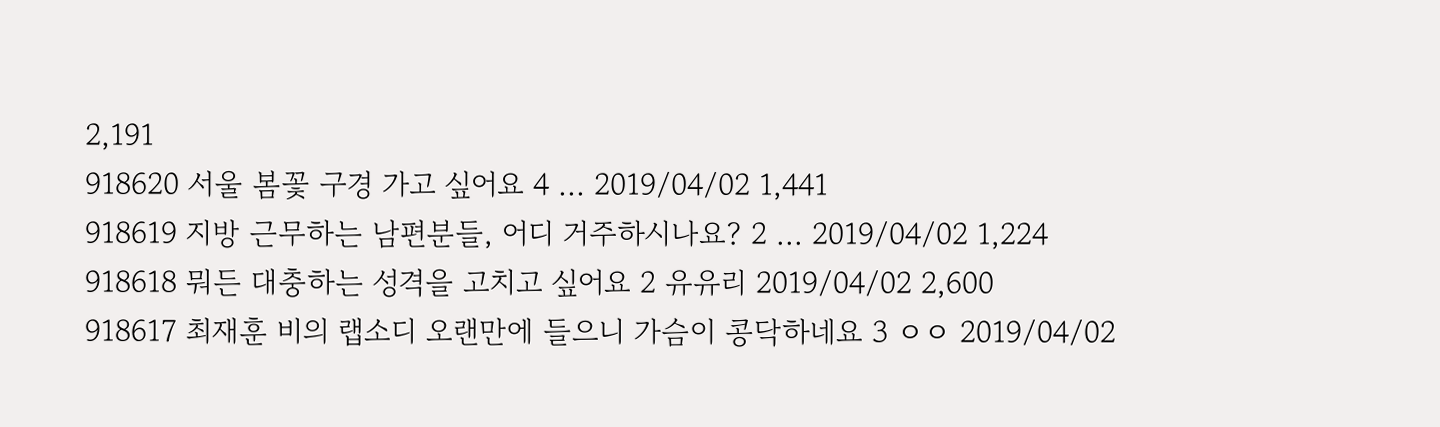2,191
918620 서울 봄꽃 구경 가고 싶어요 4 ... 2019/04/02 1,441
918619 지방 근무하는 남편분들, 어디 거주하시나요? 2 ... 2019/04/02 1,224
918618 뭐든 대충하는 성격을 고치고 싶어요 2 유유리 2019/04/02 2,600
918617 최재훈 비의 랩소디 오랜만에 들으니 가슴이 콩닥하네요 3 ㅇㅇ 2019/04/02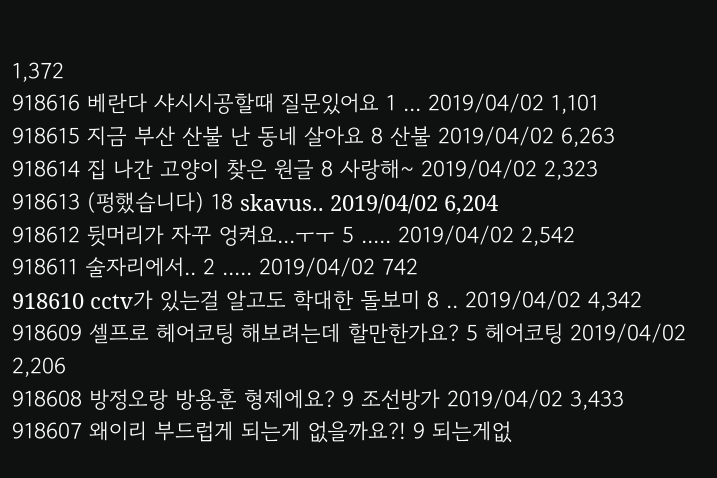1,372
918616 베란다 샤시시공할때 질문있어요 1 ... 2019/04/02 1,101
918615 지금 부산 산불 난 동네 살아요 8 산불 2019/04/02 6,263
918614 집 나간 고양이 찾은 원글 8 사랑해~ 2019/04/02 2,323
918613 (펑했습니다) 18 skavus.. 2019/04/02 6,204
918612 뒷머리가 자꾸 엉켜요...ㅜㅜ 5 ..... 2019/04/02 2,542
918611 술자리에서.. 2 ..... 2019/04/02 742
918610 cctv가 있는걸 알고도 학대한 돌보미 8 .. 2019/04/02 4,342
918609 셀프로 헤어코팅 해보려는데 할만한가요? 5 헤어코팅 2019/04/02 2,206
918608 방정오랑 방용훈 형제에요? 9 조선방가 2019/04/02 3,433
918607 왜이리 부드럽게 되는게 없을까요?! 9 되는게없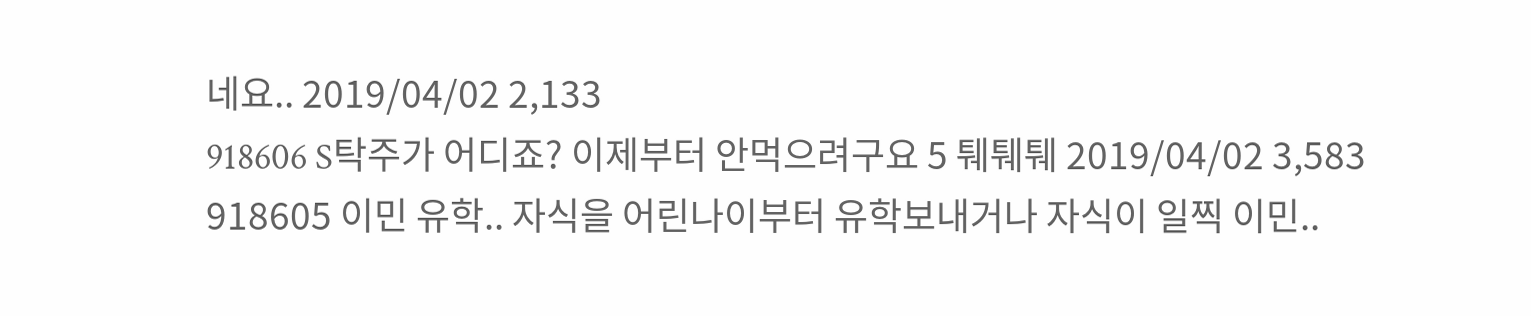네요.. 2019/04/02 2,133
918606 S탁주가 어디죠? 이제부터 안먹으려구요 5 퉤퉤퉤 2019/04/02 3,583
918605 이민 유학.. 자식을 어린나이부터 유학보내거나 자식이 일찍 이민..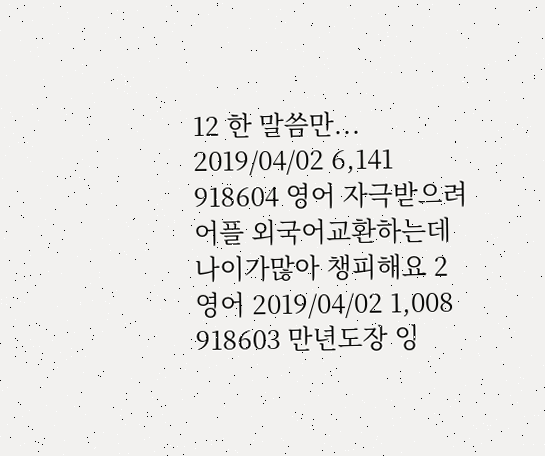12 한 말씀만... 2019/04/02 6,141
918604 영어 자극받으려어플 외국어교환하는데 나이가많아 챙피해요 2 영어 2019/04/02 1,008
918603 만년도장 잉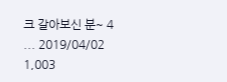크 갈아보신 분~ 4 ... 2019/04/02 1,003